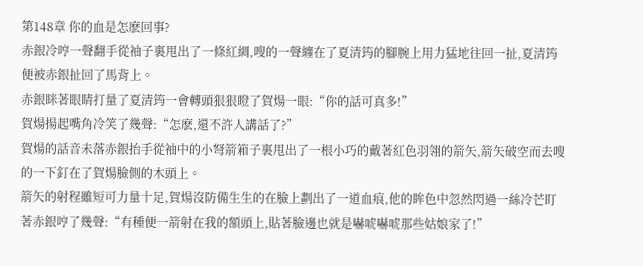第148章 你的血是怎麽回事?
赤銀冷哼一聲翻手從袖子裏甩出了一條紅綢,嗖的一聲纏在了夏清筠的腳腕上用力猛地往回一扯,夏清筠便被赤銀扯回了馬背上。
赤銀眯著眼睛打量了夏清筠一會轉頭狠狠瞪了賀煬一眼:“你的話可真多!”
賀煬揚起嘴角冷笑了幾聲:“怎麽,還不許人講話了?”
賀煬的話音未落赤銀抬手從袖中的小弩箭箱子裏甩出了一根小巧的戴著紅色羽翎的箭矢,箭矢破空而去嗖的一下釘在了賀煬臉側的木頭上。
箭矢的射程雖短可力量十足,賀煬沒防備生生的在臉上劃出了一道血痕,他的眸色中忽然閃過一絲冷芒盯著赤銀哼了幾聲:“有種便一箭射在我的額頭上,貼著臉邊也就是嚇唬嚇唬那些姑娘家了!”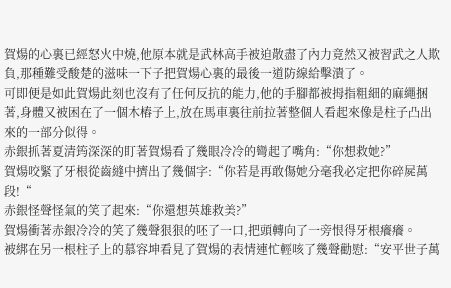賀煬的心裏已經怒火中燒,他原本就是武林高手被迫散盡了內力竟然又被習武之人欺負,那種難受酸楚的滋味一下子把賀煬心裏的最後一道防線給擊潰了。
可即便是如此賀煬此刻也沒有了任何反抗的能力,他的手腳都被拇指粗細的麻繩捆著,身體又被困在了一個木樁子上,放在馬車裏往前拉著整個人看起來像是柱子凸出來的一部分似得。
赤銀抓著夏清筠深深的盯著賀煬看了幾眼冷冷的彎起了嘴角:“你想救她?”
賀煬咬緊了牙根從齒縫中擠出了幾個字:“你若是再敢傷她分毫我必定把你碎屍萬段!“
赤銀怪聲怪氣的笑了起來:“你還想英雄救美?”
賀煬衝著赤銀冷冷的笑了幾聲狠狠的呸了一口,把頭轉向了一旁恨得牙根癢癢。
被綁在另一根柱子上的慕容坤看見了賀煬的表情連忙輕咳了幾聲勸慰:“安平世子萬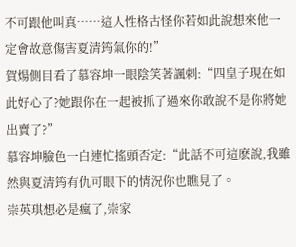不可跟他叫真……這人性格古怪你若如此說想來他一定會故意傷害夏清筠氣你的!”
賀煬側目看了慕容坤一眼陰笑著諷刺:“四皇子現在如此好心了?她跟你在一起被抓了過來你敢說不是你將她出賣了?”
慕容坤臉色一白連忙搖頭否定:“此話不可這麽說,我雖然與夏清筠有仇可眼下的情況你也瞧見了。
崇英琪想必是瘋了,崇家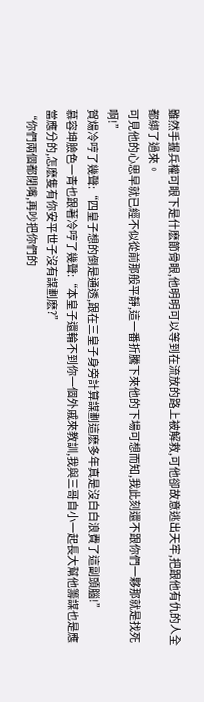雖然手握兵權可眼下是什麽節骨眼,他明明可以等到在流放的路上被解救,可他卻故意逃出天牢,把跟他有仇的人全都綁了過來。
可見他的心思早就已經不似從前那般平靜,這一番折騰下來他的下場可想而知,我此刻還不跟你們一夥那就是找死啊!”
賀煬冷哼了幾聲:“四皇子想的倒是通透,跟在三皇子身旁計算謀劃這麽多年真是沒白白浪費了這副頭腦!”
慕容坤臉色一青也跟著冷哼了幾聲:“本皇子還輪不到你一個外戚來教訓,我與三哥自小一起長大幫他籌謀也是應當應分的,怎麽隻有你安平世子沒有謀劃麽?”
“你們兩個都閉嘴,再吵把你們的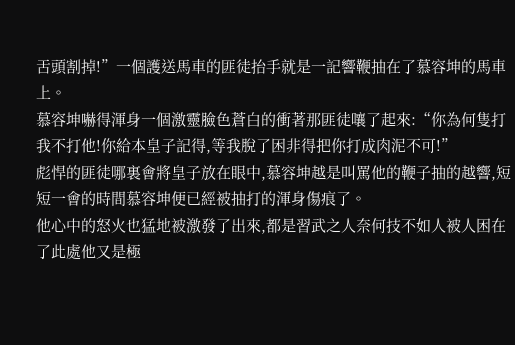舌頭割掉!”一個護送馬車的匪徒抬手就是一記響鞭抽在了慕容坤的馬車上。
慕容坤嚇得渾身一個激靈臉色蒼白的衝著那匪徒嚷了起來:“你為何隻打我不打他!你給本皇子記得,等我脫了困非得把你打成肉泥不可!”
彪悍的匪徒哪裏會將皇子放在眼中,慕容坤越是叫罵他的鞭子抽的越響,短短一會的時間慕容坤便已經被抽打的渾身傷痕了。
他心中的怒火也猛地被激發了出來,都是習武之人奈何技不如人被人困在了此處他又是極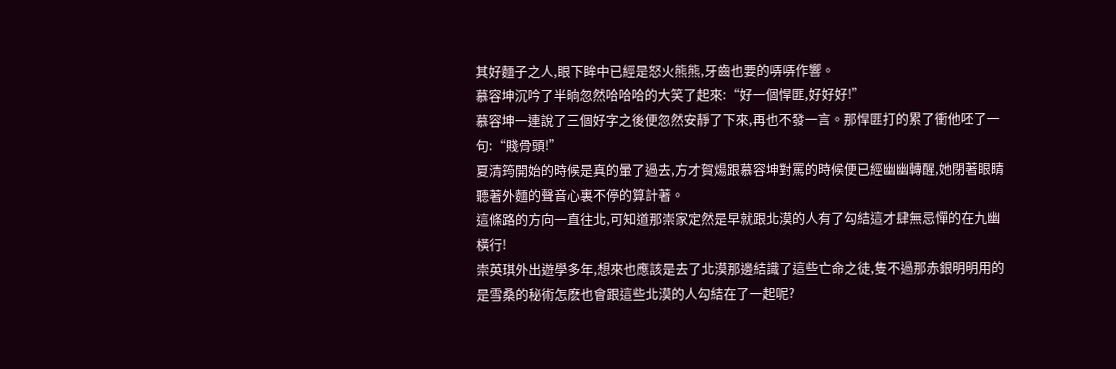其好麵子之人,眼下眸中已經是怒火熊熊,牙齒也要的哢哢作響。
慕容坤沉吟了半晌忽然哈哈哈的大笑了起來:“好一個悍匪,好好好!”
慕容坤一連說了三個好字之後便忽然安靜了下來,再也不發一言。那悍匪打的累了衝他呸了一句:“賤骨頭!”
夏清筠開始的時候是真的暈了過去,方才賀煬跟慕容坤對罵的時候便已經幽幽轉醒,她閉著眼睛聽著外麵的聲音心裏不停的算計著。
這條路的方向一直往北,可知道那崇家定然是早就跟北漠的人有了勾結這才肆無忌憚的在九幽橫行!
崇英琪外出遊學多年,想來也應該是去了北漠那邊結識了這些亡命之徒,隻不過那赤銀明明用的是雪桑的秘術怎麽也會跟這些北漠的人勾結在了一起呢?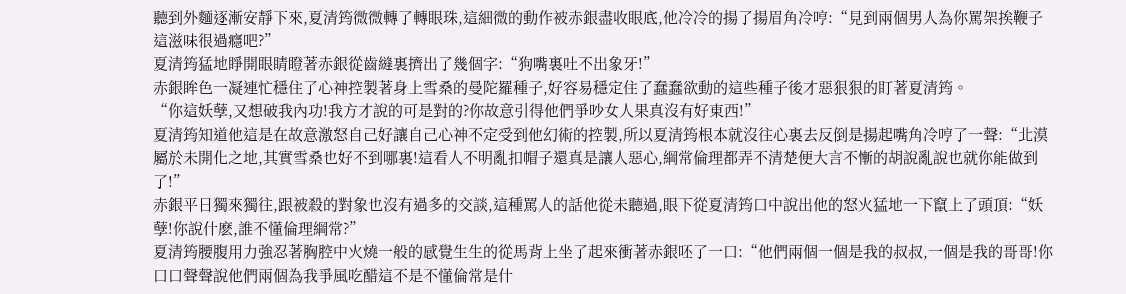聽到外麵逐漸安靜下來,夏清筠微微轉了轉眼珠,這細微的動作被赤銀盡收眼底,他冷冷的揚了揚眉角冷哼:“見到兩個男人為你罵架挨鞭子這滋味很過癮吧?”
夏清筠猛地睜開眼睛瞪著赤銀從齒縫裏擠出了幾個字:“狗嘴裏吐不出象牙!”
赤銀眸色一凝連忙穩住了心神控製著身上雪桑的曼陀羅種子,好容易穩定住了蠢蠢欲動的這些種子後才惡狠狠的盯著夏清筠。
“你這妖孽,又想破我內功!我方才說的可是對的?你故意引得他們爭吵女人果真沒有好東西!”
夏清筠知道他這是在故意激怒自己好讓自己心神不定受到他幻術的控製,所以夏清筠根本就沒往心裏去反倒是揚起嘴角冷哼了一聲:“北漠屬於未開化之地,其實雪桑也好不到哪裏!這看人不明亂扣帽子還真是讓人惡心,綱常倫理都弄不清楚便大言不慚的胡說亂說也就你能做到了!”
赤銀平日獨來獨往,跟被殺的對象也沒有過多的交談,這種罵人的話他從未聽過,眼下從夏清筠口中說出他的怒火猛地一下竄上了頭頂:“妖孽!你說什麽,誰不懂倫理綱常?”
夏清筠腰腹用力強忍著胸腔中火燒一般的感覺生生的從馬背上坐了起來衝著赤銀呸了一口:“他們兩個一個是我的叔叔,一個是我的哥哥!你口口聲聲說他們兩個為我爭風吃醋這不是不懂倫常是什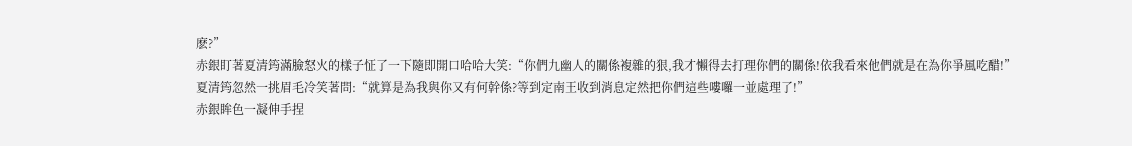麽?”
赤銀盯著夏清筠滿臉怒火的樣子怔了一下隨即開口哈哈大笑:“你們九幽人的關係複雜的狠,我才懶得去打理你們的關係!依我看來他們就是在為你爭風吃醋!”
夏清筠忽然一挑眉毛冷笑著問:“就算是為我與你又有何幹係?等到定南王收到消息定然把你們這些嘍囉一並處理了!”
赤銀眸色一凝伸手捏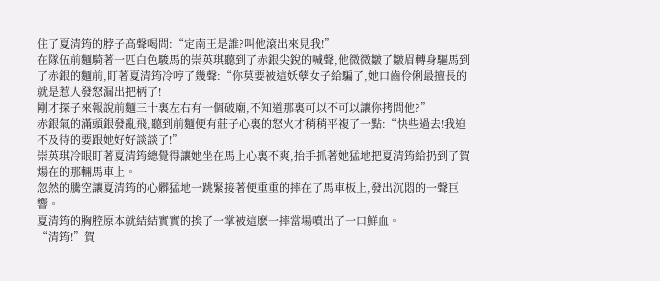住了夏清筠的脖子高聲喝問:“定南王是誰?叫他滾出來見我!”
在隊伍前麵騎著一匹白色駿馬的崇英琪聽到了赤銀尖銳的喊聲,他微微皺了皺眉轉身驅馬到了赤銀的麵前,盯著夏清筠冷哼了幾聲:“你莫要被這妖孽女子給騙了,她口齒伶俐最擅長的就是惹人發怒漏出把柄了!
剛才探子來報說前麵三十裏左右有一個破廟,不知道那裏可以不可以讓你拷問他?”
赤銀氣的滿頭銀發亂飛,聽到前麵便有莊子心裏的怒火才稍稍平複了一點:“快些過去!我迫不及待的要跟她好好談談了!”
崇英琪冷眼盯著夏清筠總覺得讓她坐在馬上心裏不爽,抬手抓著她猛地把夏清筠給扔到了賀煬在的那輛馬車上。
忽然的騰空讓夏清筠的心髒猛地一跳緊接著便重重的摔在了馬車板上,發出沉悶的一聲巨響。
夏清筠的胸腔原本就結結實實的挨了一掌被這麽一摔當場噴出了一口鮮血。
“清筠!”賀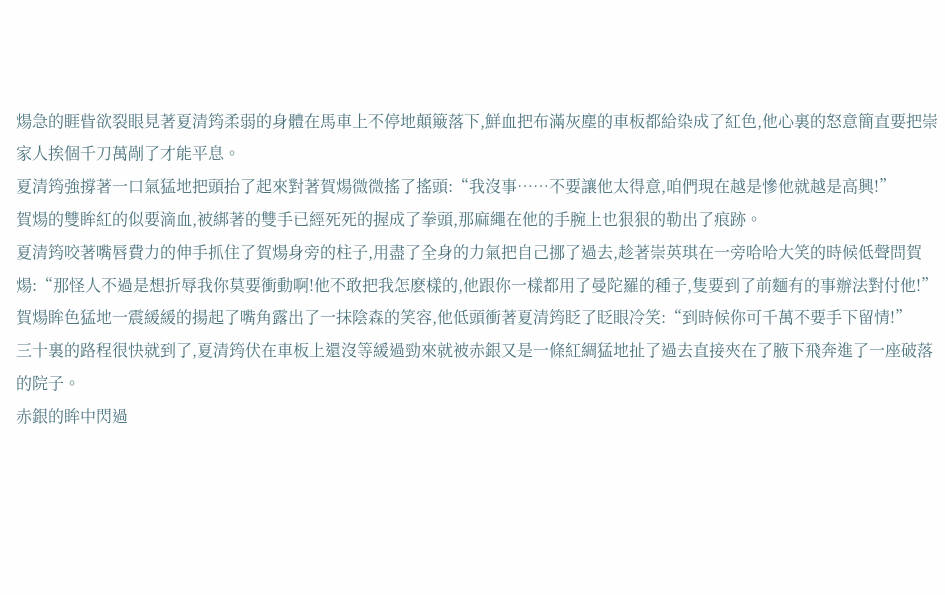煬急的睚眥欲裂眼見著夏清筠柔弱的身體在馬車上不停地顛簸落下,鮮血把布滿灰塵的車板都給染成了紅色,他心裏的怒意簡直要把崇家人挨個千刀萬剮了才能平息。
夏清筠強撐著一口氣猛地把頭抬了起來對著賀煬微微搖了搖頭:“我沒事……不要讓他太得意,咱們現在越是慘他就越是高興!”
賀煬的雙眸紅的似要滴血,被綁著的雙手已經死死的握成了拳頭,那麻繩在他的手腕上也狠狠的勒出了痕跡。
夏清筠咬著嘴唇費力的伸手抓住了賀煬身旁的柱子,用盡了全身的力氣把自己挪了過去,趁著崇英琪在一旁哈哈大笑的時候低聲問賀煬:“那怪人不過是想折辱我你莫要衝動啊!他不敢把我怎麽樣的,他跟你一樣都用了曼陀羅的種子,隻要到了前麵有的事辦法對付他!”
賀煬眸色猛地一震緩緩的揚起了嘴角露出了一抹陰森的笑容,他低頭衝著夏清筠眨了眨眼冷笑:“到時候你可千萬不要手下留情!”
三十裏的路程很快就到了,夏清筠伏在車板上還沒等緩過勁來就被赤銀又是一條紅綢猛地扯了過去直接夾在了腋下飛奔進了一座破落的院子。
赤銀的眸中閃過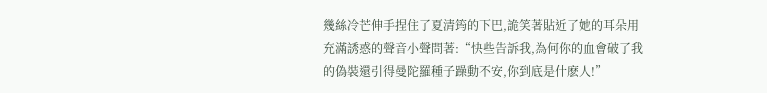幾絲冷芒伸手捏住了夏清筠的下巴,詭笑著貼近了她的耳朵用充滿誘惑的聲音小聲問著:“快些告訴我,為何你的血會破了我的偽裝還引得曼陀羅種子躁動不安,你到底是什麽人!”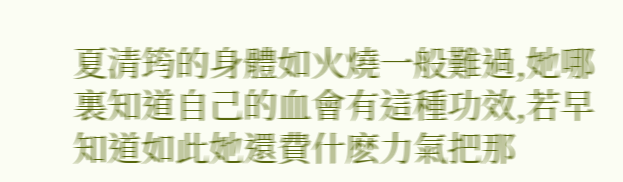夏清筠的身體如火燒一般難過,她哪裏知道自己的血會有這種功效,若早知道如此她還費什麽力氣把那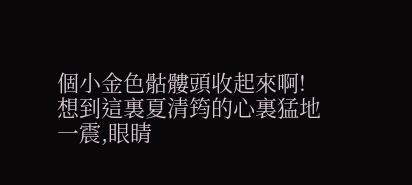個小金色骷髏頭收起來啊!
想到這裏夏清筠的心裏猛地一震,眼睛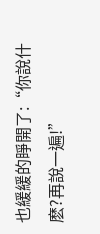也緩緩的睜開了:“你說什麽?再說一遍!”